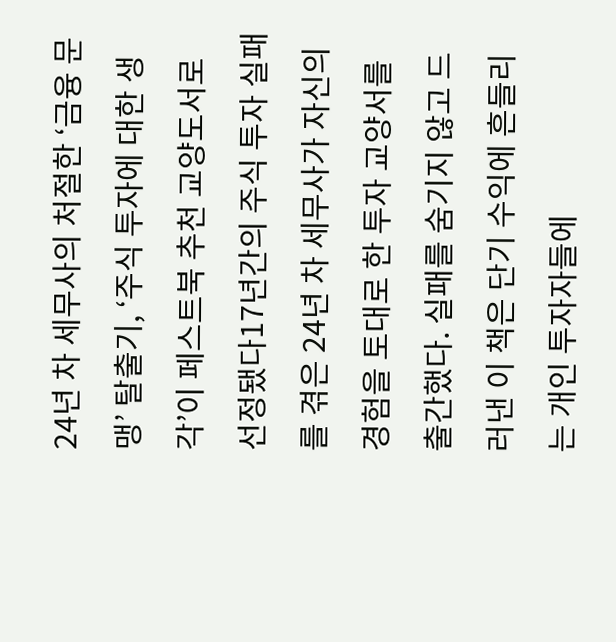24년 차 세무사의 처절한 ‘금융 문맹’ 탈출기, ‘주식 투자에 대한 생각’이 페스트북 추천 교양도서로 선정됐다17년간의 주식 투자 실패를 겪은 24년 차 세무사가 자신의 경험을 토대로 한 투자 교양서를 출간했다. 실패를 숨기지 않고 드러낸 이 책은 단기 수익에 흔들리는 개인 투자자들에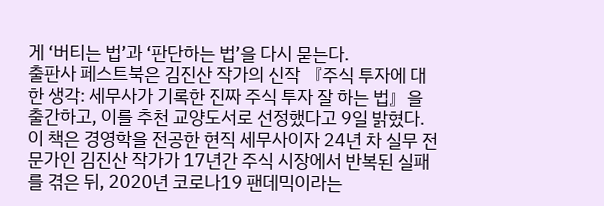게 ‘버티는 법’과 ‘판단하는 법’을 다시 묻는다.
출판사 페스트북은 김진산 작가의 신작 『주식 투자에 대한 생각: 세무사가 기록한 진짜 주식 투자 잘 하는 법』을 출간하고, 이를 추천 교양도서로 선정했다고 9일 밝혔다.
이 책은 경영학을 전공한 현직 세무사이자 24년 차 실무 전문가인 김진산 작가가 17년간 주식 시장에서 반복된 실패를 겪은 뒤, 2020년 코로나19 팬데믹이라는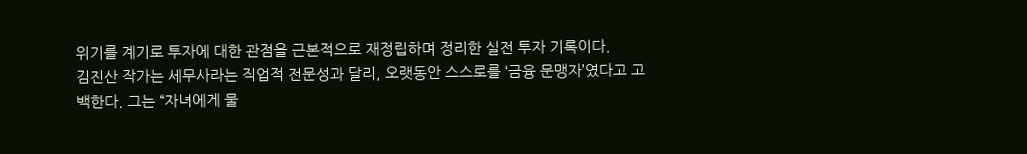위기를 계기로 투자에 대한 관점을 근본적으로 재정립하며 정리한 실전 투자 기록이다.
김진산 작가는 세무사라는 직업적 전문성과 달리, 오랫동안 스스로를 ‘금융 문맹자’였다고 고백한다. 그는 “자녀에게 물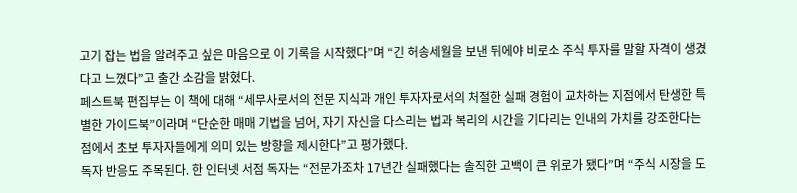고기 잡는 법을 알려주고 싶은 마음으로 이 기록을 시작했다”며 “긴 허송세월을 보낸 뒤에야 비로소 주식 투자를 말할 자격이 생겼다고 느꼈다”고 출간 소감을 밝혔다.
페스트북 편집부는 이 책에 대해 “세무사로서의 전문 지식과 개인 투자자로서의 처절한 실패 경험이 교차하는 지점에서 탄생한 특별한 가이드북”이라며 “단순한 매매 기법을 넘어, 자기 자신을 다스리는 법과 복리의 시간을 기다리는 인내의 가치를 강조한다는 점에서 초보 투자자들에게 의미 있는 방향을 제시한다”고 평가했다.
독자 반응도 주목된다. 한 인터넷 서점 독자는 “전문가조차 17년간 실패했다는 솔직한 고백이 큰 위로가 됐다”며 “주식 시장을 도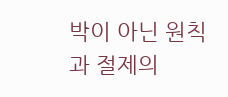박이 아닌 원칙과 절제의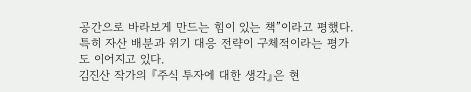공간으로 바라보게 만드는 힘이 있는 책”이라고 평했다. 특히 자산 배분과 위기 대응 전략이 구체적이라는 평가도 이어지고 있다.
김진산 작가의 『주식 투자에 대한 생각』은 현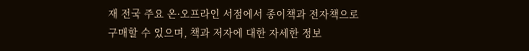재 전국 주요 온·오프라인 서점에서 종이책과 전자책으로 구매할 수 있으며, 책과 저자에 대한 자세한 정보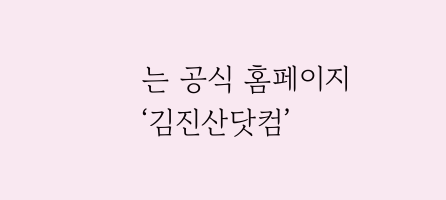는 공식 홈페이지 ‘김진산닷컴’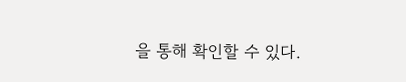을 통해 확인할 수 있다.